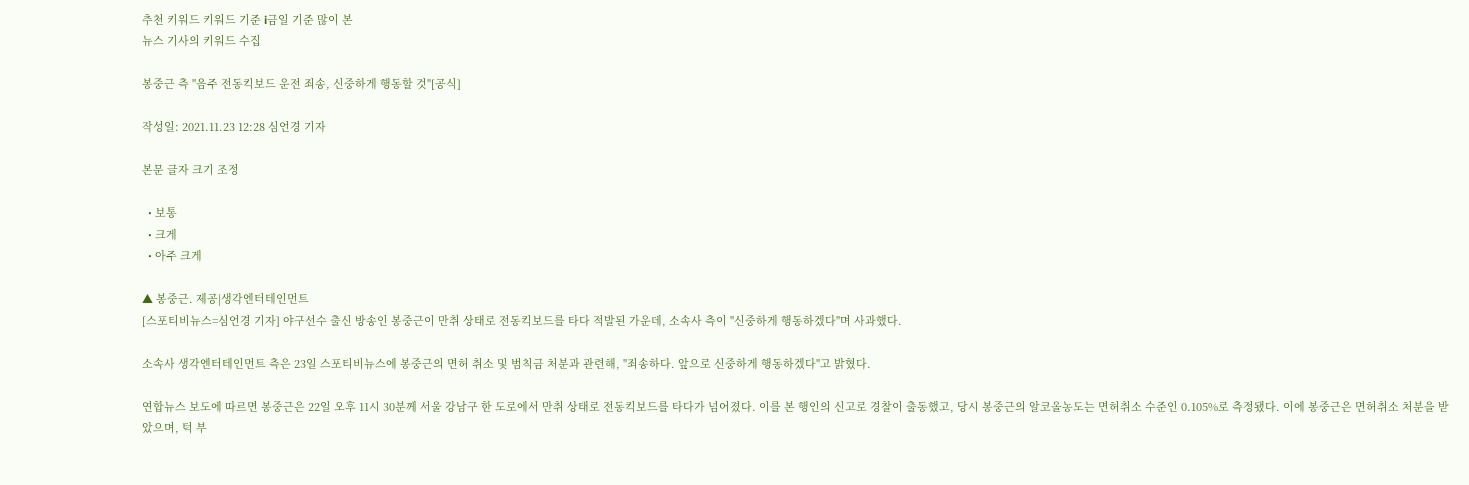추천 키워드 키워드 기준 i금일 기준 많이 본
뉴스 기사의 키워드 수집

봉중근 측 "음주 전동킥보드 운전 죄송, 신중하게 행동할 것"[공식]

작성일: 2021.11.23 12:28 심언경 기자

본문 글자 크기 조정

  • 보통
  • 크게
  • 아주 크게

▲ 봉중근. 제공|생각엔터테인먼트
[스포티비뉴스=심언경 기자] 야구선수 출신 방송인 봉중근이 만취 상태로 전동킥보드를 타다 적발된 가운데, 소속사 측이 "신중하게 행동하겠다"며 사과했다.

소속사 생각엔터테인먼트 측은 23일 스포티비뉴스에 봉중근의 면허 취소 및 범칙금 처분과 관련해, "죄송하다. 앞으로 신중하게 행동하겠다"고 밝혔다.

연합뉴스 보도에 따르면 봉중근은 22일 오후 11시 30분께 서울 강남구 한 도로에서 만취 상태로 전동킥보드를 타다가 넘어졌다. 이를 본 행인의 신고로 경찰이 출동했고, 당시 봉중근의 알코올농도는 면허취소 수준인 0.105%로 측정됐다. 이에 봉중근은 면허취소 처분을 받았으며, 턱 부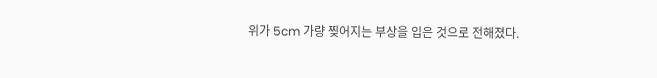위가 5cm 가량 찢어지는 부상을 입은 것으로 전해졌다.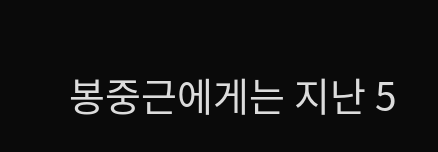봉중근에게는 지난 5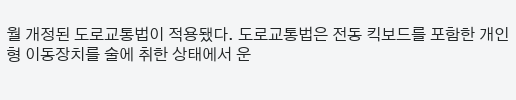월 개정된 도로교통법이 적용됐다. 도로교통법은 전동 킥보드를 포함한 개인형 이동장치를 술에 취한 상태에서 운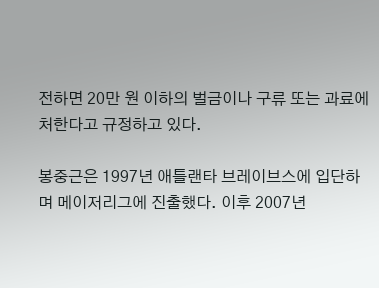전하면 20만 원 이하의 벌금이나 구류 또는 과료에 처한다고 규정하고 있다.

봉중근은 1997년 애틀랜타 브레이브스에 입단하며 메이저리그에 진출했다. 이후 2007년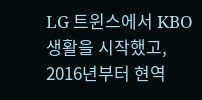LG 트윈스에서 KBO 생활을 시작했고, 2016년부터 현역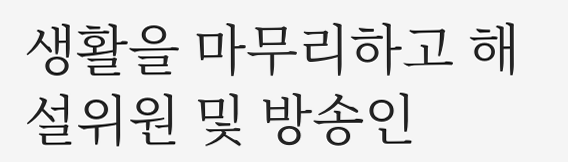생활을 마무리하고 해설위원 및 방송인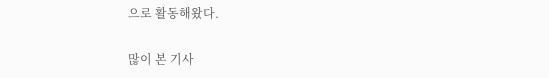으로 활동해왔다.

많이 본 기사